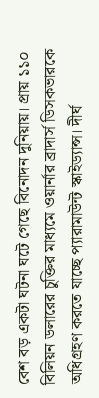বেশ বড় একটা ঘটনা ঘটে গেছে বিনোদন দুনিয়ায়। প্রায় ১১০ বিলিয়ন ডলারের চুক্তির মাধ্যমে ওয়ার্নার ব্রাদার্স ডিসকভারকে অধিগ্রহণ করতে যাচ্ছে প্যারামাউন্ট স্কাইড্যান্স। দীর্ঘ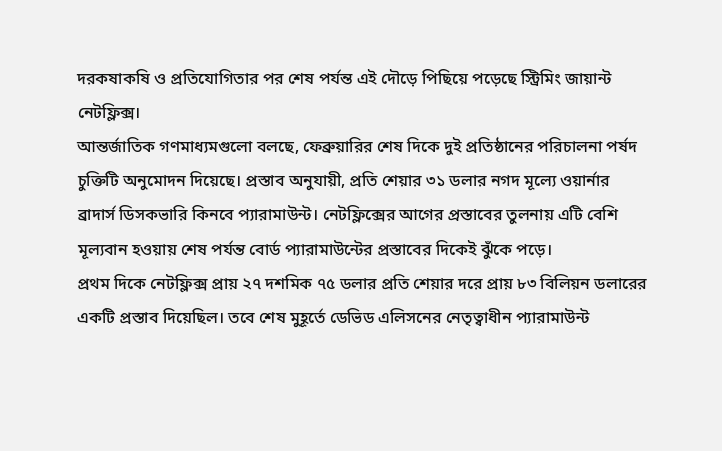দরকষাকষি ও প্রতিযোগিতার পর শেষ পর্যন্ত এই দৌড়ে পিছিয়ে পড়েছে স্ট্রিমিং জায়ান্ট নেটফ্লিক্স।
আন্তর্জাতিক গণমাধ্যমগুলো বলছে, ফেব্রুয়ারির শেষ দিকে দুই প্রতিষ্ঠানের পরিচালনা পর্ষদ চুক্তিটি অনুমোদন দিয়েছে। প্রস্তাব অনুযায়ী, প্রতি শেয়ার ৩১ ডলার নগদ মূল্যে ওয়ার্নার ব্রাদার্স ডিসকভারি কিনবে প্যারামাউন্ট। নেটফ্লিক্সের আগের প্রস্তাবের তুলনায় এটি বেশি মূল্যবান হওয়ায় শেষ পর্যন্ত বোর্ড প্যারামাউন্টের প্রস্তাবের দিকেই ঝুঁকে পড়ে।
প্রথম দিকে নেটফ্লিক্স প্রায় ২৭ দশমিক ৭৫ ডলার প্রতি শেয়ার দরে প্রায় ৮৩ বিলিয়ন ডলারের একটি প্রস্তাব দিয়েছিল। তবে শেষ মুহূর্তে ডেভিড এলিসনের নেতৃত্বাধীন প্যারামাউন্ট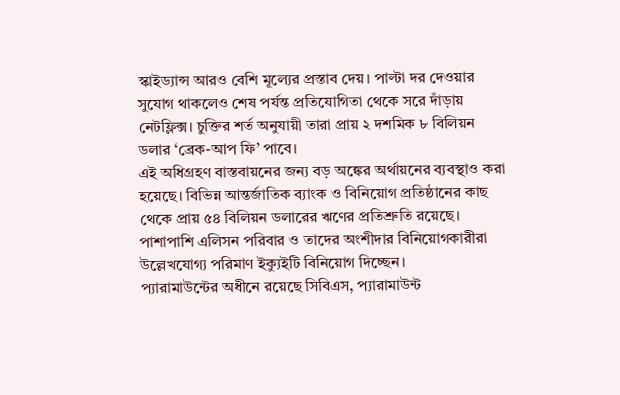স্কাইড্যান্স আরও বেশি মূল্যের প্রস্তাব দেয়। পাল্টা দর দেওয়ার সুযোগ থাকলেও শেষ পর্যন্ত প্রতিযোগিতা থেকে সরে দাঁড়ায় নেটফ্লিক্স। চুক্তির শর্ত অনুযায়ী তারা প্রায় ২ দশমিক ৮ বিলিয়ন ডলার ‘ব্রেক-আপ ফি’ পাবে।
এই অধিগ্রহণ বাস্তবায়নের জন্য বড় অঙ্কের অর্থায়নের ব্যবস্থাও করা হয়েছে। বিভিন্ন আন্তর্জাতিক ব্যাংক ও বিনিয়োগ প্রতিষ্ঠানের কাছ থেকে প্রায় ৫৪ বিলিয়ন ডলারের ঋণের প্রতিশ্রুতি রয়েছে। পাশাপাশি এলিসন পরিবার ও তাদের অংশীদার বিনিয়োগকারীরা উল্লেখযোগ্য পরিমাণ ইক্যুইটি বিনিয়োগ দিচ্ছেন।
প্যারামাউন্টের অধীনে রয়েছে সিবিএস, প্যারামাউন্ট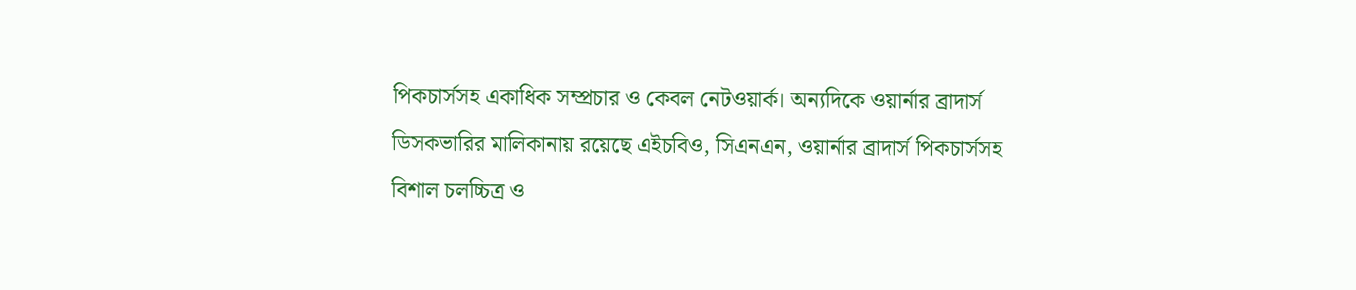পিকচার্সসহ একাধিক সম্প্রচার ও কেবল নেটওয়ার্ক। অন্যদিকে ওয়ার্নার ব্রাদার্স ডিসকভারির মালিকানায় রয়েছে এইচবিও, সিএনএন, ওয়ার্নার ব্রাদার্স পিকচার্সসহ বিশাল চলচ্চিত্র ও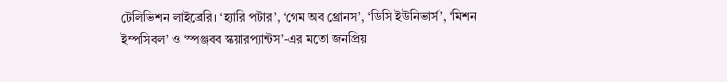টেলিভিশন লাইব্রেরি। ‘হ্যারি পটার’, ‘গেম অব থ্রোনস’, ‘ডিসি ইউনিভার্স’, ‘মিশন ইম্পসিবল’ ও ‘স্পঞ্জবব স্কয়ারপ্যান্টস’-এর মতো জনপ্রিয়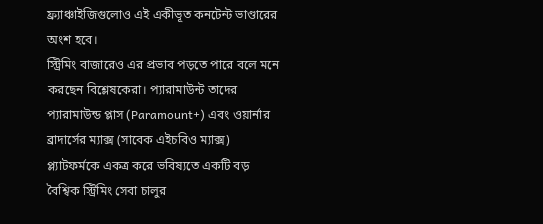ফ্র্যাঞ্চাইজিগুলোও এই একীভূত কনটেন্ট ভাণ্ডারের অংশ হবে।
স্ট্রিমিং বাজারেও এর প্রভাব পড়তে পারে বলে মনে করছেন বিশ্লেষকেরা। প্যারামাউন্ট তাদের প্যারামাউন্ড প্লাস (Paramount+) এবং ওয়ার্নার ব্রাদার্সের ম্যাক্স (সাবেক এইচবিও ম্যাক্স) প্ল্যাটফর্মকে একত্র করে ভবিষ্যতে একটি বড় বৈশ্বিক স্ট্রিমিং সেবা চালুর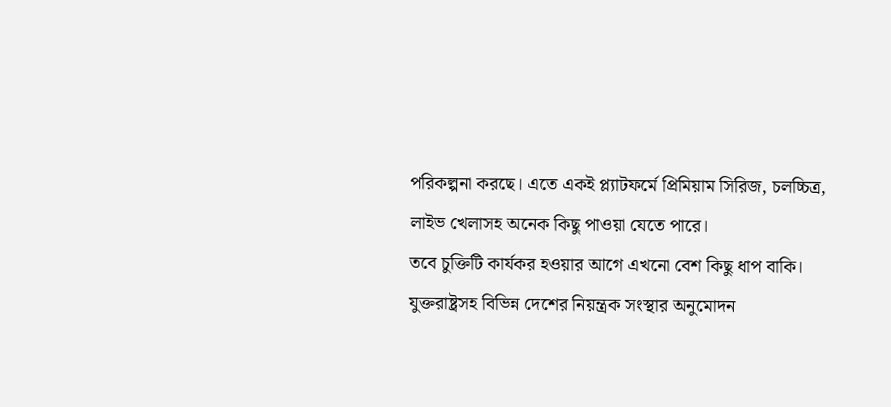পরিকল্পনা করছে। এতে একই প্ল্যাটফর্মে প্রিমিয়াম সিরিজ, চলচ্চিত্র, লাইভ খেলাসহ অনেক কিছু পাওয়া যেতে পারে।
তবে চুক্তিটি কার্যকর হওয়ার আগে এখনো বেশ কিছু ধাপ বাকি। যুক্তরাষ্ট্রসহ বিভিন্ন দেশের নিয়ন্ত্রক সংস্থার অনুমোদন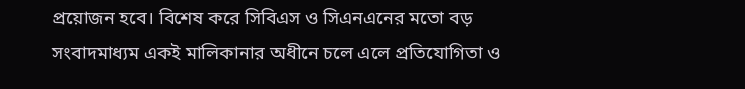প্রয়োজন হবে। বিশেষ করে সিবিএস ও সিএনএনের মতো বড় সংবাদমাধ্যম একই মালিকানার অধীনে চলে এলে প্রতিযোগিতা ও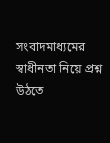সংবাদমাধ্যমের স্বাধীনতা নিয়ে প্রশ্ন উঠতে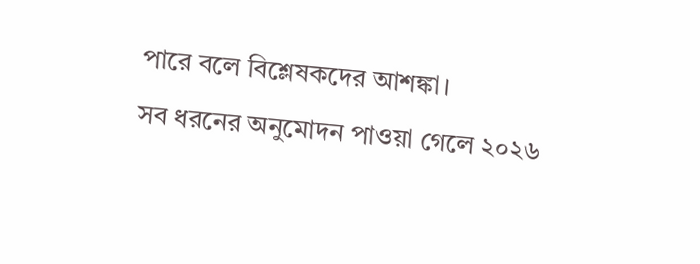পারে বলে বিশ্লেষকদের আশঙ্কা।
সব ধরনের অনুমোদন পাওয়া গেলে ২০২৬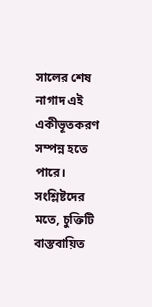সালের শেষ নাগাদ এই একীভূতকরণ সম্পন্ন হতে পারে। সংশ্লিষ্টদের মতে, চুক্তিটি বাস্তবায়িত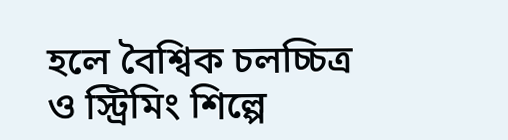হলে বৈশ্বিক চলচ্চিত্র ও স্ট্রিমিং শিল্পে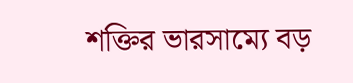শক্তির ভারসাম্যে বড়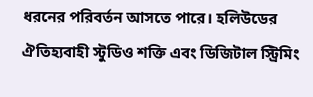ধরনের পরিবর্তন আসতে পারে। হলিউডের ঐতিহ্যবাহী স্টুডিও শক্তি এবং ডিজিটাল স্ট্রিমিং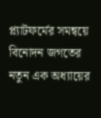প্ল্যাটফর্মের সমন্বয়ে বিনোদন জগতের নতুন এক অধ্যায়ের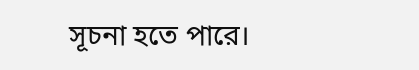সূচনা হতে পারে।